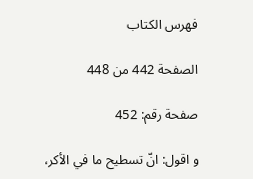فهرس الكتاب

الصفحة 442 من 448

صفحة رقم: 452

و اقول: انّ تسطيح ما في الأكر،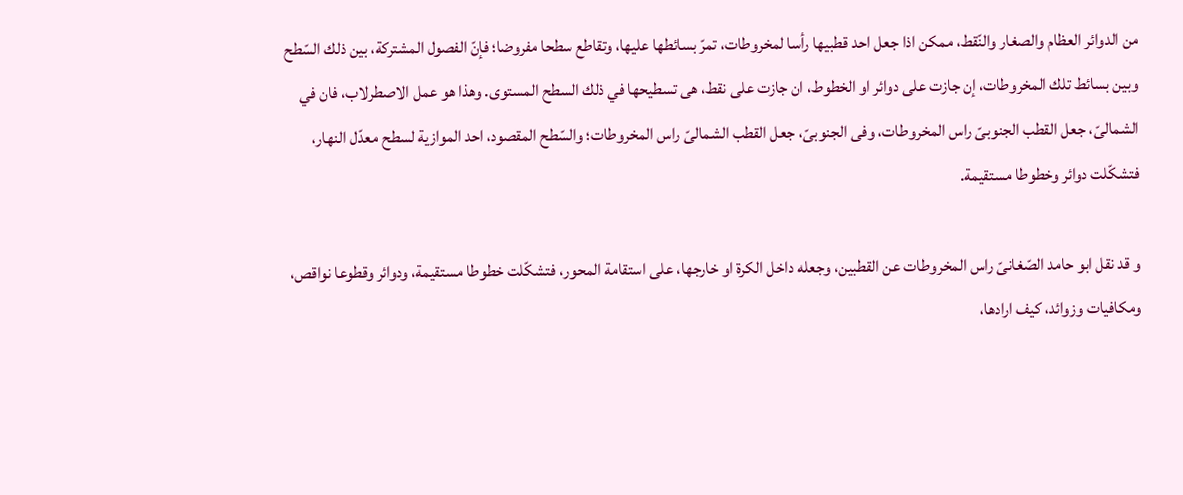من الدوائر العظام والصغار والنّقط، ممكن اذا جعل احد قطبيها رأسا لمخروطات، تمرّ بسائطها عليها، وتقاطع سطحا مفروضا؛ فإنّ الفصول المشتركة، بين ذلك السّطح وبين بسائط تلك المخروطات، إن جازت على دوائر او الخطوط، ان جازت على نقط، هى تسطيحها في ذلك السطح المستوى. وهذا هو عمل الاصطرلاب، فان في الشمالىّ، جعل القطب الجنوبىّ راس المخروطات، وفى الجنوبىّ، جعل القطب الشمالىّ راس المخروطات؛ والسّطح المقصود، احد الموازية لسطح معدّل النهار، فتشكّلت دوائر وخطوطا مستقيمة.

و قد نقل ابو حامد الصّغانىّ راس المخروطات عن القطبين، وجعله داخل الكرة او خارجها، على استقامة المحور، فتشكّلت خطوطا مستقيمة، ودوائر وقطوعا نواقص، ومكافيات وزوائد، كيف ارادها،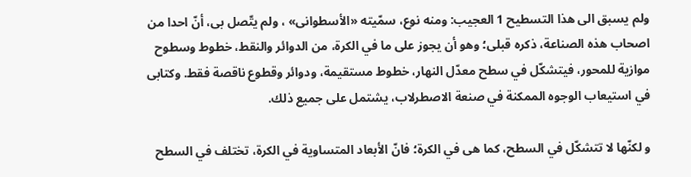ولم يسبق الى هذا التسطيح 1 العجيب: ومنه نوع، سمّيته «الأسطوانى» ، ولم يتّصل بى، أنّ احدا من اصحاب هذه الصناعة، ذكره قبلى؛ وهو أن يجوز على ما في الكرة، من الدوائر والنقط، خطوط وسطوح موازية للمحور، فيتشكّل في سطح معدّل النهار، خطوط مستقيمة، ودوائر وقطوع ناقصة فقط. وكتابى في استيعاب الوجوه الممكنة في صنعة الاصطرلاب، يشتمل على جميع ذلك.

و لكنّها لا تتشكّل في السطح، كما هى في الكرة؛ فانّ الأبعاد المتساوية في الكرة، تختلف في السطح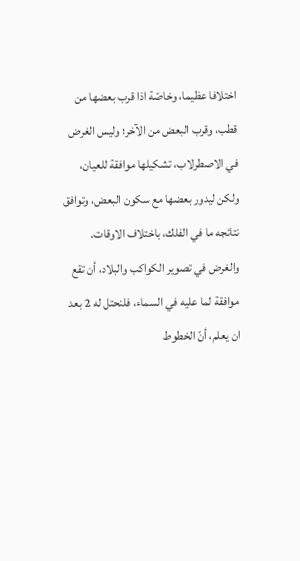اختلافا عظيما، وخاصّة اذا قرب بعضها من قطب، وقرب البعض من الآخر؛ وليس الغرض في الاصطرلاب، تشكيلها موافقة للعيان، ولكن ليدور بعضها مع سكون البعض، وتوافق نتائجه ما في الفلك، باختلاف الاوقات. والغرض في تصوير الكواكب والبلاد، أن تقع موافقة لما عليه في السماء، فلنحتل له 2 بعد ان يعلم، أنّ الخطوط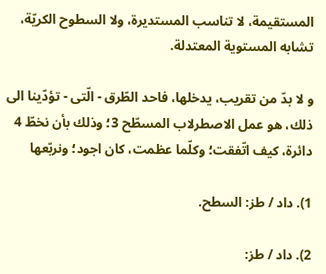المستقيمة، لا تناسب المستديرة، ولا السطوح الكريّة، تشابه المستوية المعتدلة.

و لا بدّ من تقريب، يدخلها، فاحد الطّرق - الّتى - تؤدّينا الى ذلك، هو عمل الاصطرلاب المسطّح 3؛ وذلك بأن نخطّ 4 دائرة، كيف اتّفقت؛ وكلّما عظمت، كان اجود؛ ونربّعها

1). داد / طز: السطح.

2). داد / طز: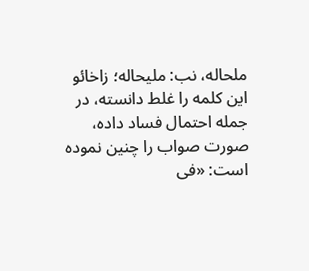ملحاله، نب: مليحاله؛ زاخائو اين كلمه را غلط دانسته، در جمله احتمال فساد داده، صورت صواب را چنين نموده است: «فى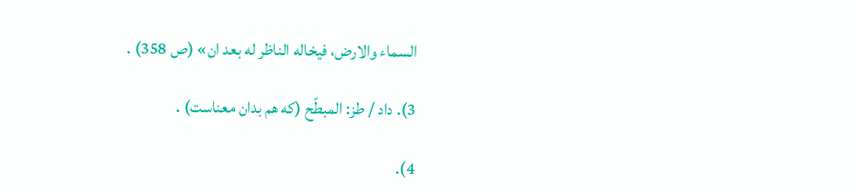السماء والارض، فيخاله الناظر له بعد ان» (ص 358) .

3). داد / طز: المبطّح (كه هم بدان معناست) .

4).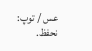عس / توپ: نحفظ.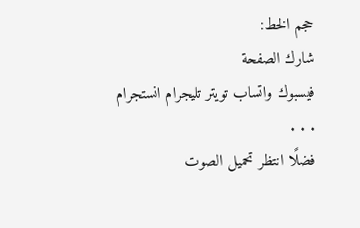حجم الخط:
شارك الصفحة
فيسبوك واتساب تويتر تليجرام انستجرام
. . .
فضلًا انتظر تحميل الصوت